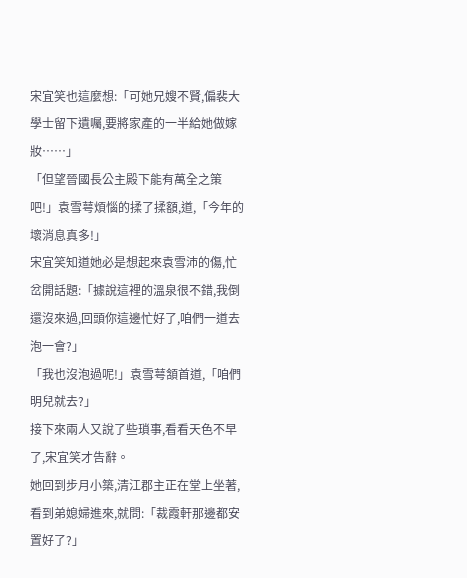宋宜笑也這麼想:「可她兄嫂不賢,偏裴大學士留下遺囑,要將家產的一半給她做嫁妝……」
「但望晉國長公主殿下能有萬全之策吧!」袁雪萼煩惱的揉了揉額,道,「今年的壞消息真多!」
宋宜笑知道她必是想起來袁雪沛的傷,忙岔開話題:「據說這裡的溫泉很不錯,我倒還沒來過,回頭你這邊忙好了,咱們一道去泡一會?」
「我也沒泡過呢!」袁雪萼頷首道,「咱們明兒就去?」
接下來兩人又說了些瑣事,看看天色不早了,宋宜笑才告辭。
她回到步月小築,清江郡主正在堂上坐著,看到弟媳婦進來,就問:「裁霞軒那邊都安置好了?」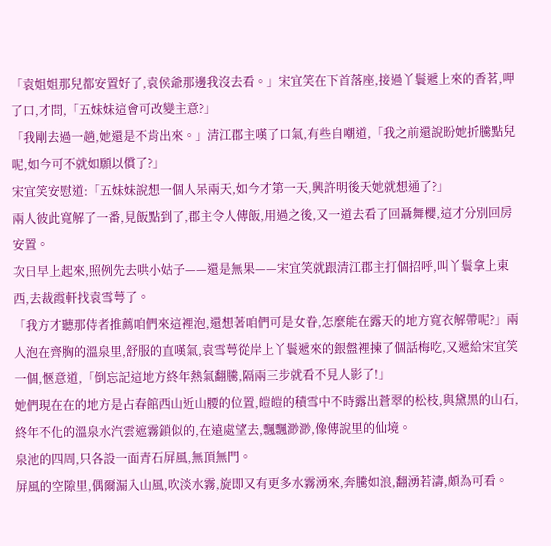「袁姐姐那兒都安置好了,袁侯爺那邊我沒去看。」宋宜笑在下首落座,接過丫鬟遞上來的香茗,呷了口,才問,「五妹妹這會可改變主意?」
「我剛去過一趟,她還是不肯出來。」清江郡主嘆了口氣,有些自嘲道,「我之前還說盼她折騰點兒呢,如今可不就如願以償了?」
宋宜笑安慰道:「五妹妹說想一個人呆兩天,如今才第一天,興許明後天她就想通了?」
兩人彼此寬解了一番,見飯點到了,郡主令人傳飯,用過之後,又一道去看了回聶舞櫻,這才分別回房安置。
次日早上起來,照例先去哄小姑子——還是無果——宋宜笑就跟清江郡主打個招呼,叫丫鬟拿上東西,去裁霞軒找袁雪萼了。
「我方才聽那侍者推薦咱們來這裡泡,還想著咱們可是女眷,怎麼能在露天的地方寬衣解帶呢?」兩人泡在齊胸的溫泉里,舒服的直嘆氣,袁雪萼從岸上丫鬟遞來的銀盤裡揀了個話梅吃,又遞給宋宜笑一個,愜意道,「倒忘記這地方終年熱氣翻騰,隔兩三步就看不見人影了!」
她們現在在的地方是占春館西山近山腰的位置,皚皚的積雪中不時露出蒼翠的松枝,與黛黑的山石,終年不化的溫泉水汽雲遮霧鎖似的,在遠處望去,飄飄渺渺,像傳說里的仙境。
泉池的四周,只各設一面青石屏風,無頂無門。
屏風的空隙里,偶爾漏入山風,吹淡水霧,旋即又有更多水霧湧來,奔騰如浪,翻湧若濤,頗為可看。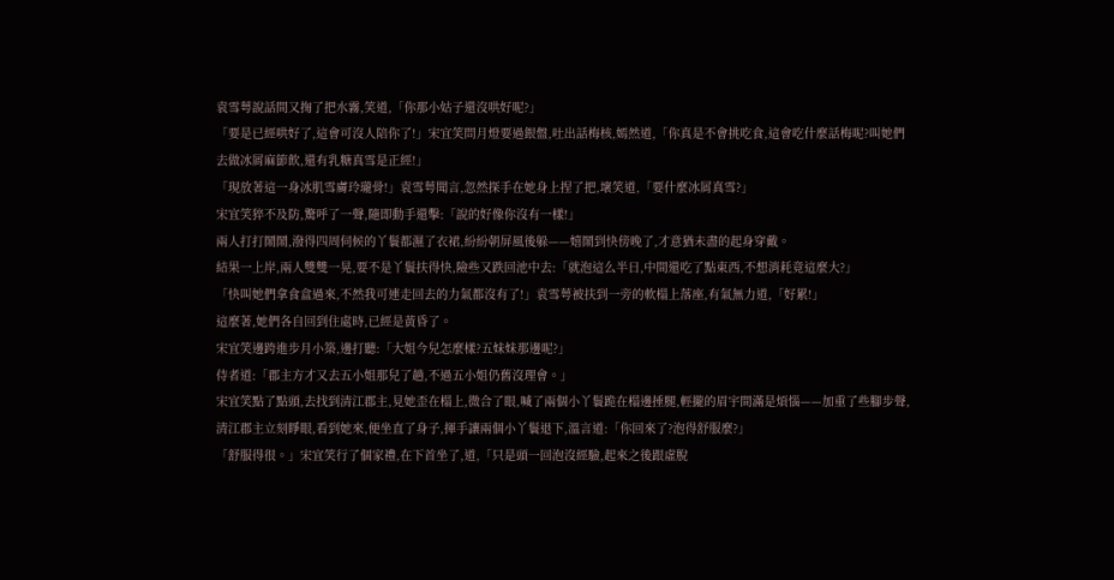袁雪萼說話間又掬了把水霧,笑道,「你那小姑子還沒哄好呢?」
「要是已經哄好了,這會可沒人陪你了!」宋宜笑問月燈要過銀盤,吐出話梅核,嫣然道,「你真是不會挑吃食,這會吃什麼話梅呢?叫她們去做冰屑麻節飲,還有乳糖真雪是正經!」
「現放著這一身冰肌雪膚玲瓏骨!」袁雪萼聞言,忽然探手在她身上捏了把,壞笑道,「要什麼冰屑真雪?」
宋宜笑猝不及防,驚呼了一聲,隨即動手還擊:「說的好像你沒有一樣!」
兩人打打鬧鬧,潑得四周伺候的丫鬟都濕了衣裙,紛紛朝屏風後躲——嬉鬧到快傍晚了,才意猶未盡的起身穿戴。
結果一上岸,兩人雙雙一晃,要不是丫鬟扶得快,險些又跌回池中去:「就泡這么半日,中間還吃了點東西,不想消耗竟這麼大?」
「快叫她們拿食盒過來,不然我可連走回去的力氣都沒有了!」袁雪萼被扶到一旁的軟榻上落座,有氣無力道,「好累!」
這麼著,她們各自回到住處時,已經是黃昏了。
宋宜笑邊跨進步月小築,邊打聽:「大姐今兒怎麼樣?五妹妹那邊呢?」
侍者道:「郡主方才又去五小姐那兒了趟,不過五小姐仍舊沒理會。」
宋宜笑點了點頭,去找到清江郡主,見她歪在榻上,微合了眼,喊了兩個小丫鬟跪在榻邊捶腿,輕攏的眉宇間滿是煩惱——加重了些腳步聲,清江郡主立刻睜眼,看到她來,便坐直了身子,揮手讓兩個小丫鬟退下,溫言道:「你回來了?泡得舒服麼?」
「舒服得很。」宋宜笑行了個家禮,在下首坐了,道,「只是頭一回泡沒經驗,起來之後跟虛脫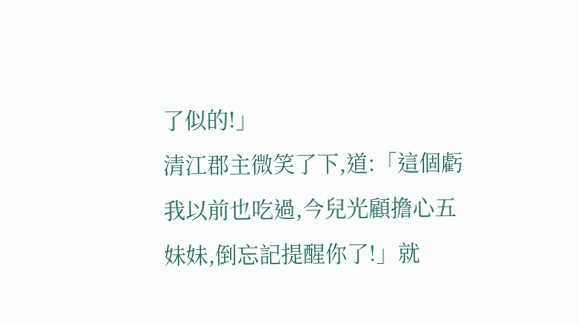了似的!」
清江郡主微笑了下,道:「這個虧我以前也吃過,今兒光顧擔心五妹妹,倒忘記提醒你了!」就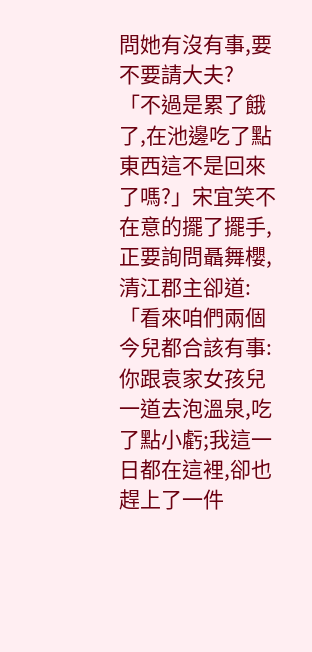問她有沒有事,要不要請大夫?
「不過是累了餓了,在池邊吃了點東西這不是回來了嗎?」宋宜笑不在意的擺了擺手,正要詢問聶舞櫻,清江郡主卻道:「看來咱們兩個今兒都合該有事:你跟袁家女孩兒一道去泡溫泉,吃了點小虧;我這一日都在這裡,卻也趕上了一件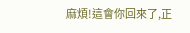麻煩!這會你回來了,正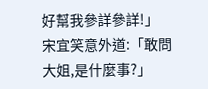好幫我參詳參詳!」
宋宜笑意外道:「敢問大姐,是什麼事?」